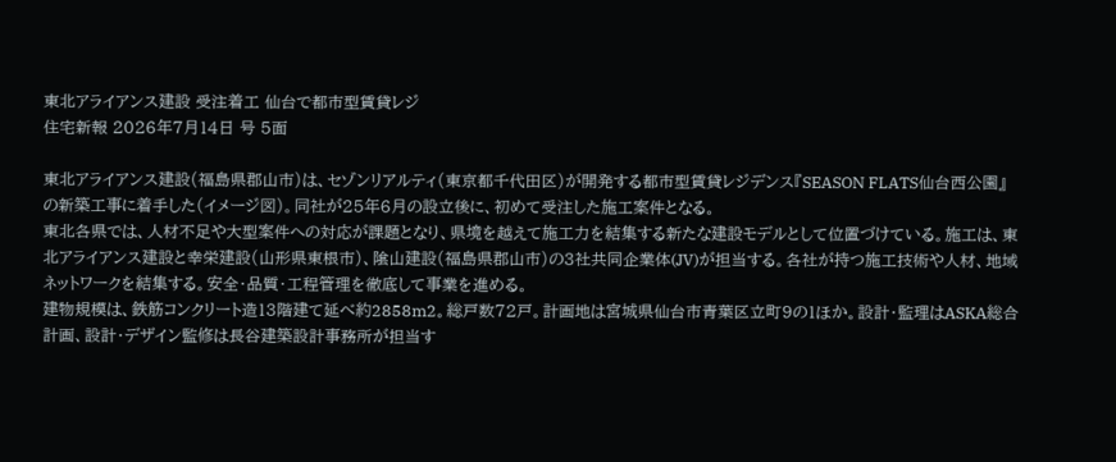東北アライアンス建設 受注着工 仙台で都市型賃貸レジ
住宅新報 2026年7月14日 号 5面

東北アライアンス建設(福島県郡山市)は、セゾンリアルティ(東京都千代田区)が開発する都市型賃貸レジデンス『SEASON FLATS仙台西公園』の新築工事に着手した(イメージ図)。同社が25年6月の設立後に、初めて受注した施工案件となる。
東北各県では、人材不足や大型案件への対応が課題となり、県境を越えて施工力を結集する新たな建設モデルとして位置づけている。施工は、東北アライアンス建設と幸栄建設(山形県東根市)、隂山建設(福島県郡山市)の3社共同企業体(JV)が担当する。各社が持つ施工技術や人材、地域ネットワークを結集する。安全・品質・工程管理を徹底して事業を進める。
建物規模は、鉄筋コンクリート造13階建て延べ約2858m2。総戸数72戸。計画地は宮城県仙台市青葉区立町9の1ほか。設計・監理はASKA総合計画、設計・デザイン監修は長谷建築設計事務所が担当す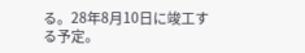る。28年8月10日に竣工する予定。